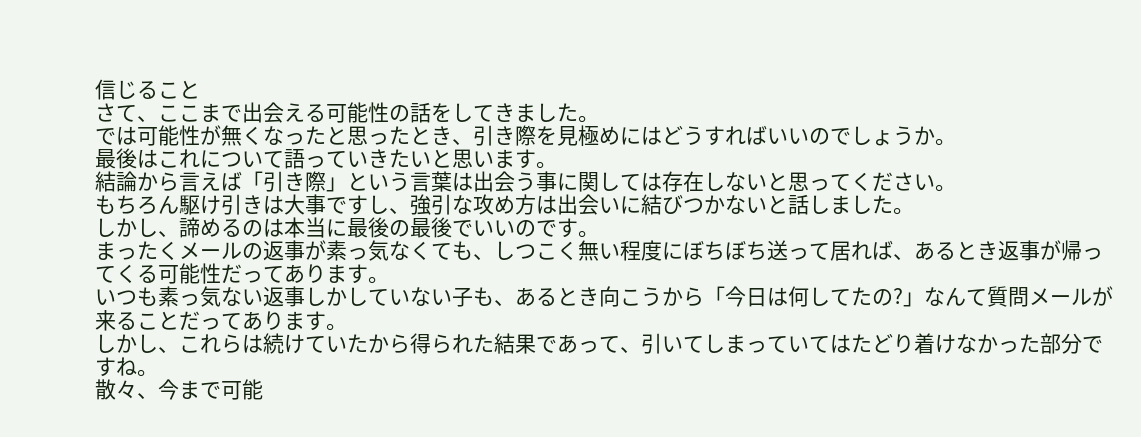信じること
さて、ここまで出会える可能性の話をしてきました。
では可能性が無くなったと思ったとき、引き際を見極めにはどうすればいいのでしょうか。
最後はこれについて語っていきたいと思います。
結論から言えば「引き際」という言葉は出会う事に関しては存在しないと思ってください。
もちろん駆け引きは大事ですし、強引な攻め方は出会いに結びつかないと話しました。
しかし、諦めるのは本当に最後の最後でいいのです。
まったくメールの返事が素っ気なくても、しつこく無い程度にぼちぼち送って居れば、あるとき返事が帰ってくる可能性だってあります。
いつも素っ気ない返事しかしていない子も、あるとき向こうから「今日は何してたの?」なんて質問メールが来ることだってあります。
しかし、これらは続けていたから得られた結果であって、引いてしまっていてはたどり着けなかった部分ですね。
散々、今まで可能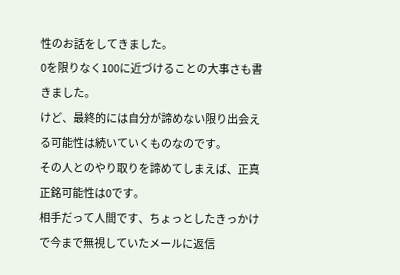性のお話をしてきました。
0を限りなく100に近づけることの大事さも書きました。
けど、最終的には自分が諦めない限り出会える可能性は続いていくものなのです。
その人とのやり取りを諦めてしまえば、正真正銘可能性は0です。
相手だって人間です、ちょっとしたきっかけで今まで無視していたメールに返信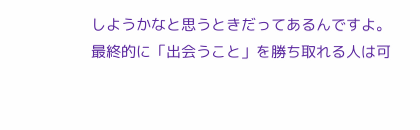しようかなと思うときだってあるんですよ。
最終的に「出会うこと」を勝ち取れる人は可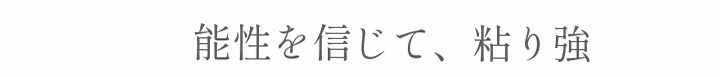能性を信じて、粘り強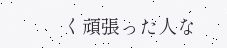く頑張った人な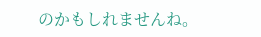のかもしれませんね。